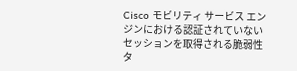Cisco モビリティ サービス エンジンにおける認証されていないセッションを取得される脆弱性
タ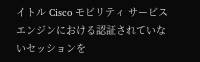イトル Cisco モビリティ サービス エンジンにおける認証されていないセッションを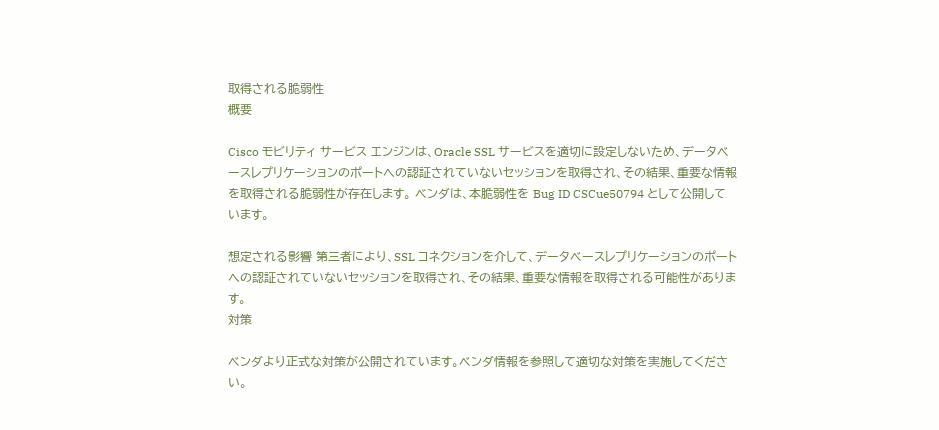取得される脆弱性
概要

Cisco モビリティ サービス エンジンは、Oracle SSL サービスを適切に設定しないため、データベースレプリケーションのポートへの認証されていないセッションを取得され、その結果、重要な情報を取得される脆弱性が存在します。 ベンダは、本脆弱性を Bug ID CSCue50794 として公開しています。

想定される影響 第三者により、SSL コネクションを介して、データベースレプリケーションのポートへの認証されていないセッションを取得され、その結果、重要な情報を取得される可能性があります。
対策

ベンダより正式な対策が公開されています。ベンダ情報を参照して適切な対策を実施してください。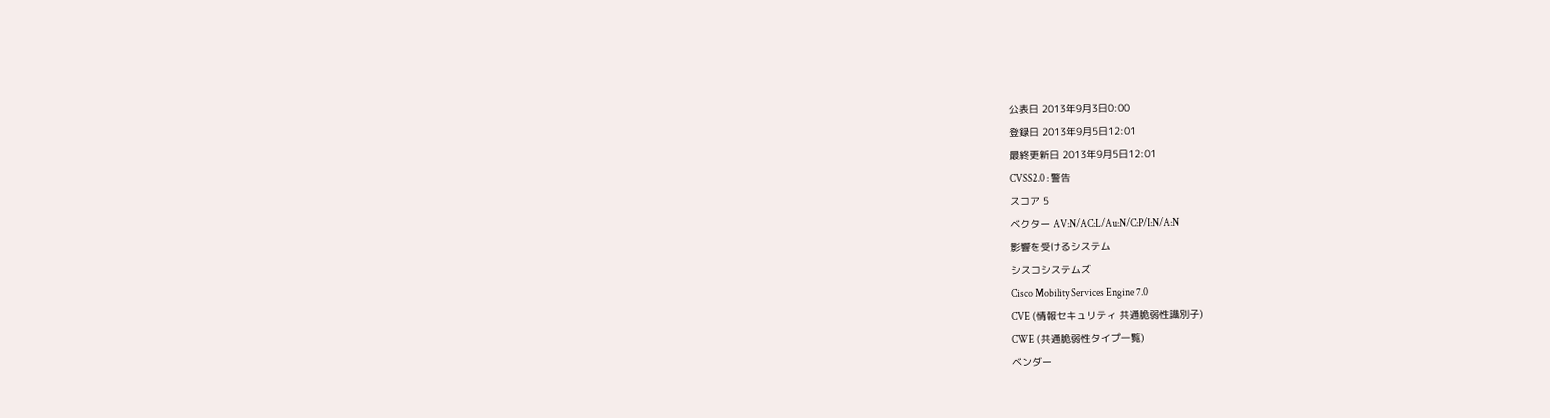公表日 2013年9月3日0:00
登録日 2013年9月5日12:01
最終更新日 2013年9月5日12:01
CVSS2.0 : 警告
スコア 5
ベクター AV:N/AC:L/Au:N/C:P/I:N/A:N
影響を受けるシステム
シスコシステムズ
Cisco Mobility Services Engine 7.0
CVE (情報セキュリティ 共通脆弱性識別子)
CWE (共通脆弱性タイプ一覧)
ベンダー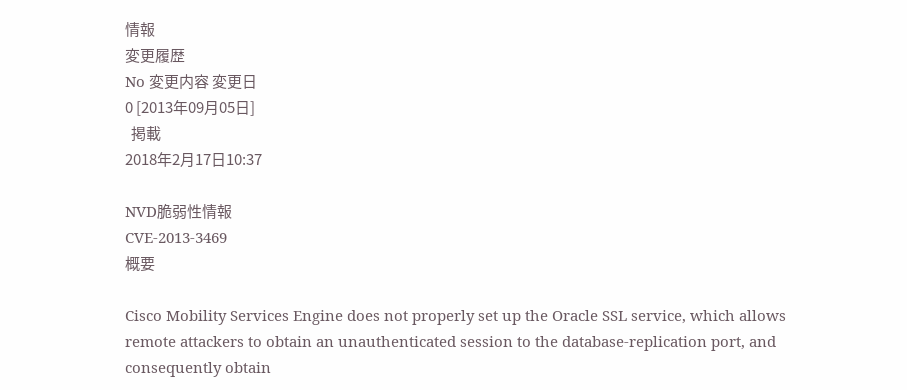情報
変更履歴
No 変更内容 変更日
0 [2013年09月05日]
  掲載
2018年2月17日10:37

NVD脆弱性情報
CVE-2013-3469
概要

Cisco Mobility Services Engine does not properly set up the Oracle SSL service, which allows remote attackers to obtain an unauthenticated session to the database-replication port, and consequently obtain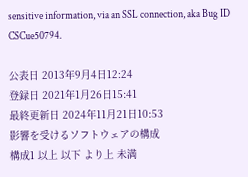sensitive information, via an SSL connection, aka Bug ID CSCue50794.

公表日 2013年9月4日12:24
登録日 2021年1月26日15:41
最終更新日 2024年11月21日10:53
影響を受けるソフトウェアの構成
構成1 以上 以下 より上 未満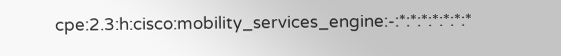cpe:2.3:h:cisco:mobility_services_engine:-:*:*:*:*:*:*:*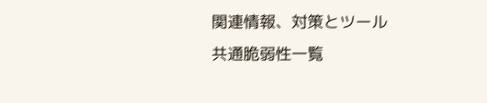関連情報、対策とツール
共通脆弱性一覧